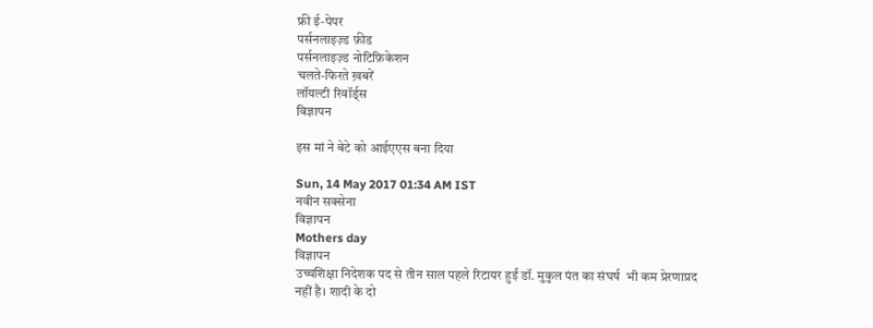फ्री ई-पेपर
पर्सनलाइज़्ड फ़ीड
पर्सनलाइज़्ड नोटिफ़िकेशन
चलते-फिरते ख़बरें
लॉयल्टी रिवॉर्ड्स
विज्ञापन

इस मां ने बेटे को आईएएस बना दिया

Sun, 14 May 2017 01:34 AM IST
नवीन सक्सेना
विज्ञापन
Mothers day
विज्ञापन
उच्चशिक्षा निदेशक पद से तीन साल पहले रिटायर हुईं डॉ. मुकुल पंत का संघर्ष  भी कम प्रेरणाप्रद नहीं है। शादी के दो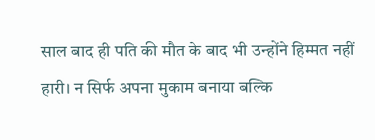साल बाद ही पति की मौत के बाद भी उन्होंने हिम्मत नहीं हारी। न सिर्फ अपना मुकाम बनाया बल्कि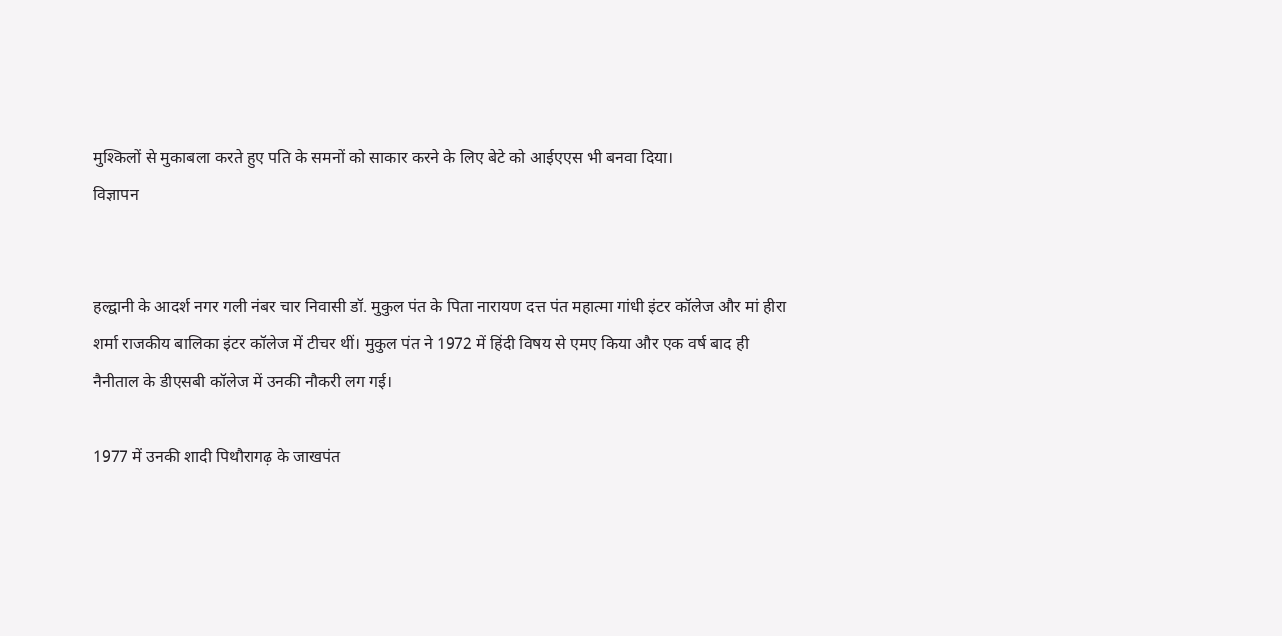मुश्किलों से मुकाबला करते हुए पति के समनों को साकार करने के लिए बेटे को आईएएस भी बनवा दिया।
विज्ञापन


हल्द्वानी के आदर्श नगर गली नंबर चार निवासी डॉ. मुकुल पंत के पिता नारायण दत्त पंत महात्मा गांधी इंटर कॉलेज और मां हीरा शर्मा राजकीय बालिका इंटर कॉलेज में टीचर थीं। मुकुल पंत ने 1972 में हिंदी विषय से एमए किया और एक वर्ष बाद ही नैनीताल के डीएसबी कॉलेज में उनकी नौकरी लग गई।

1977 में उनकी शादी पिथौरागढ़ के जाखपंत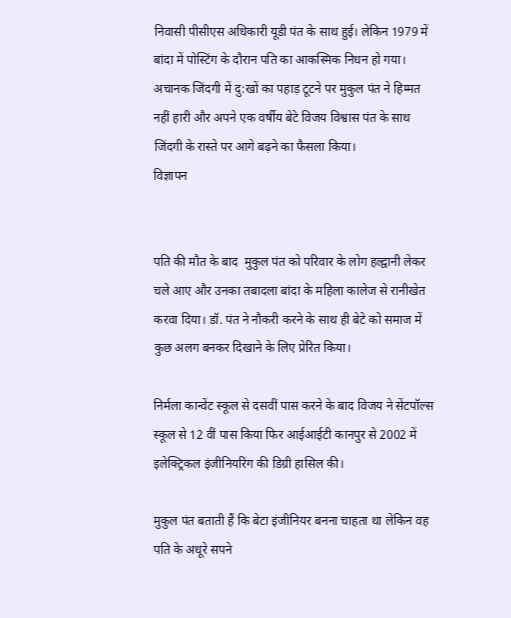निवासी पीसीएस अधिकारी यूडी पंत के साथ हुई। लेकिन 1979 में बांदा में पोस्टिंग के दौरान पति का आकस्मिक निधन हो गया। अचानक जिंदगी में दु:खों का पहाड़ टूटने पर मुकुल पंत ने हिम्मत नहीं हारी और अपने एक वर्षीय बेटे विजय विश्वास पंत के साथ जिंदगी के रास्ते पर आगे बढ़ने का फैसला किया।
विज्ञापन


पति की मौत के बाद  मुकुल पंत को परिवार के लोग हल्द्वानी लेकर चले आए और उनका तबादला बांदा के महिला कालेज से रानीखेत करवा दिया। डॉ. पंत ने नौकरी करने के साथ ही बेटे को समाज में कुछ अलग बनकर दिखाने के लिए प्रेरित किया।

निर्मला कान्वेंट स्कूल से दसवीं पास करने के बाद विजय ने सेंटपॉल्स स्कूल से 12 वीं पास किया फिर आईआईटी कानपुर से 2002 में इलेक्ट्रिकल इंजीनियरिंग की डिग्री हासिल की।

मुकुल पंत बताती हैं कि बेटा इंजीनियर बनना चाहता था लेकिन वह पति के अधूरे सपने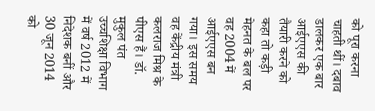को पूरा करना चाहती थीं। दबाव डालकर एक बार आईएएस की तैयारी करने को कहा तो कड़ी मेहनत के बल पर वह 2004 में आईएएस बन गया। इस समय वह केंद्रीय मंत्री कलराज मिश्र के पीएस हैं। डॉ. मुकुल पंत उच्चशिक्षा विभाग में वर्ष 2012 में निदेशक बनीं और 30 जून 2014 को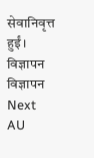सेवानिवृत्त हुईं।
विज्ञापन
विज्ञापन
Next
AU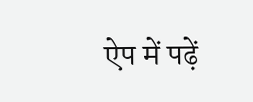ऐप में पढ़ें